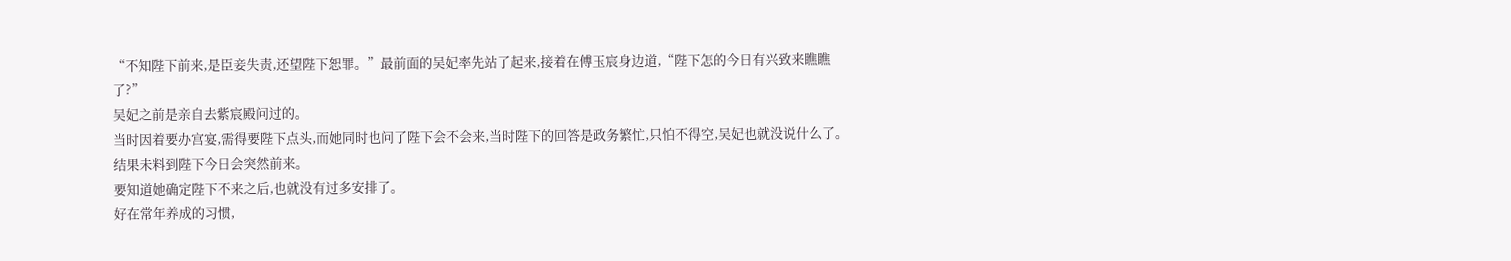“不知陛下前来,是臣妾失责,还望陛下恕罪。”最前面的吴妃率先站了起来,接着在傅玉宸身边道,“陛下怎的今日有兴致来瞧瞧了?”
吴妃之前是亲自去紫宸殿问过的。
当时因着要办宫宴,需得要陛下点头,而她同时也问了陛下会不会来,当时陛下的回答是政务繁忙,只怕不得空,吴妃也就没说什么了。
结果未料到陛下今日会突然前来。
要知道她确定陛下不来之后,也就没有过多安排了。
好在常年养成的习惯,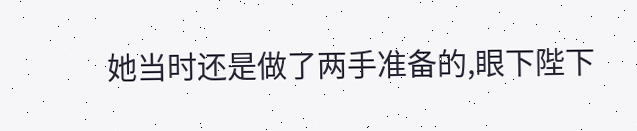她当时还是做了两手准备的,眼下陛下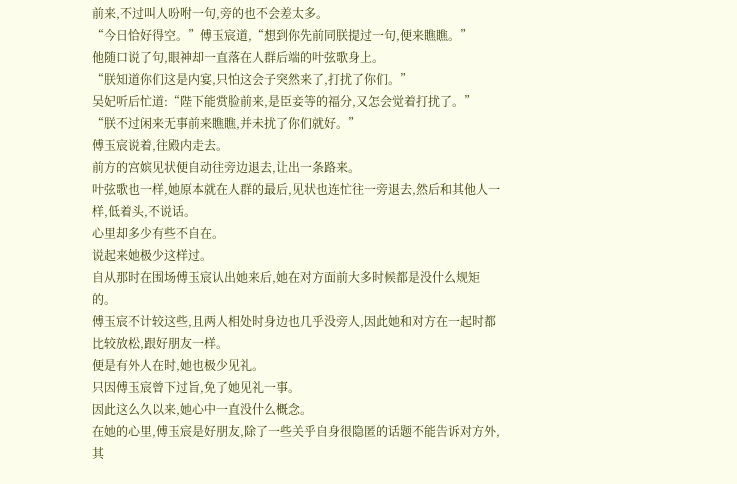前来,不过叫人吩咐一句,旁的也不会差太多。
“今日恰好得空。”傅玉宸道,“想到你先前同朕提过一句,便来瞧瞧。”
他随口说了句,眼神却一直落在人群后端的叶弦歌身上。
“朕知道你们这是内宴,只怕这会子突然来了,打扰了你们。”
吴妃听后忙道:“陛下能赏脸前来,是臣妾等的福分,又怎会觉着打扰了。”
“朕不过闲来无事前来瞧瞧,并未扰了你们就好。”
傅玉宸说着,往殿内走去。
前方的宫嫔见状便自动往旁边退去,让出一条路来。
叶弦歌也一样,她原本就在人群的最后,见状也连忙往一旁退去,然后和其他人一样,低着头,不说话。
心里却多少有些不自在。
说起来她极少这样过。
自从那时在围场傅玉宸认出她来后,她在对方面前大多时候都是没什么规矩的。
傅玉宸不计较这些,且两人相处时身边也几乎没旁人,因此她和对方在一起时都比较放松,跟好朋友一样。
便是有外人在时,她也极少见礼。
只因傅玉宸曾下过旨,免了她见礼一事。
因此这么久以来,她心中一直没什么概念。
在她的心里,傅玉宸是好朋友,除了一些关乎自身很隐匿的话题不能告诉对方外,其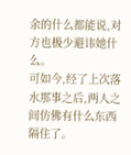余的什么都能说,对方也极少避讳她什么。
可如今,经了上次落水那事之后,两人之间仿佛有什么东西隔住了。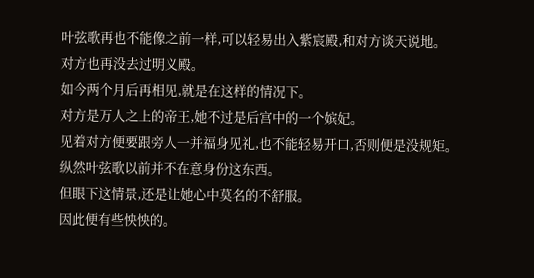叶弦歌再也不能像之前一样,可以轻易出入紫宸殿,和对方谈天说地。
对方也再没去过明义殿。
如今两个月后再相见,就是在这样的情况下。
对方是万人之上的帝王,她不过是后宫中的一个嫔妃。
见着对方便要跟旁人一并福身见礼,也不能轻易开口,否则便是没规矩。
纵然叶弦歌以前并不在意身份这东西。
但眼下这情景,还是让她心中莫名的不舒服。
因此便有些怏怏的。